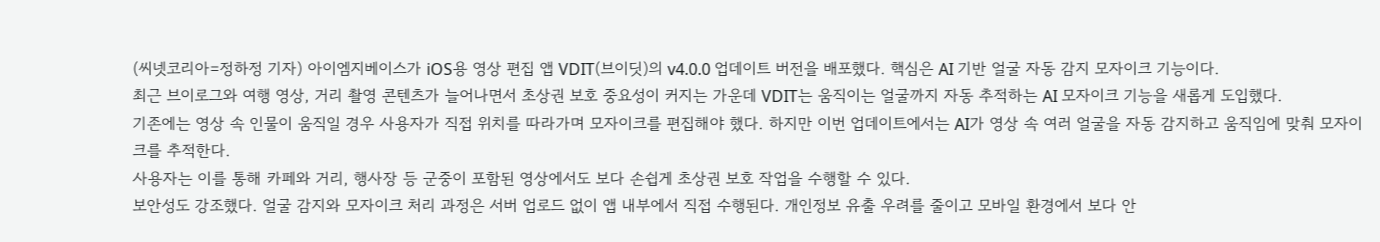(씨넷코리아=정하정 기자) 아이엠지베이스가 iOS용 영상 편집 앱 VDIT(브이딧)의 v4.0.0 업데이트 버전을 배포했다. 핵심은 AI 기반 얼굴 자동 감지 모자이크 기능이다.
최근 브이로그와 여행 영상, 거리 촬영 콘텐츠가 늘어나면서 초상권 보호 중요성이 커지는 가운데 VDIT는 움직이는 얼굴까지 자동 추적하는 AI 모자이크 기능을 새롭게 도입했다.
기존에는 영상 속 인물이 움직일 경우 사용자가 직접 위치를 따라가며 모자이크를 편집해야 했다. 하지만 이번 업데이트에서는 AI가 영상 속 여러 얼굴을 자동 감지하고 움직임에 맞춰 모자이크를 추적한다.
사용자는 이를 통해 카페와 거리, 행사장 등 군중이 포함된 영상에서도 보다 손쉽게 초상권 보호 작업을 수행할 수 있다.
보안성도 강조했다. 얼굴 감지와 모자이크 처리 과정은 서버 업로드 없이 앱 내부에서 직접 수행된다. 개인정보 유출 우려를 줄이고 모바일 환경에서 보다 안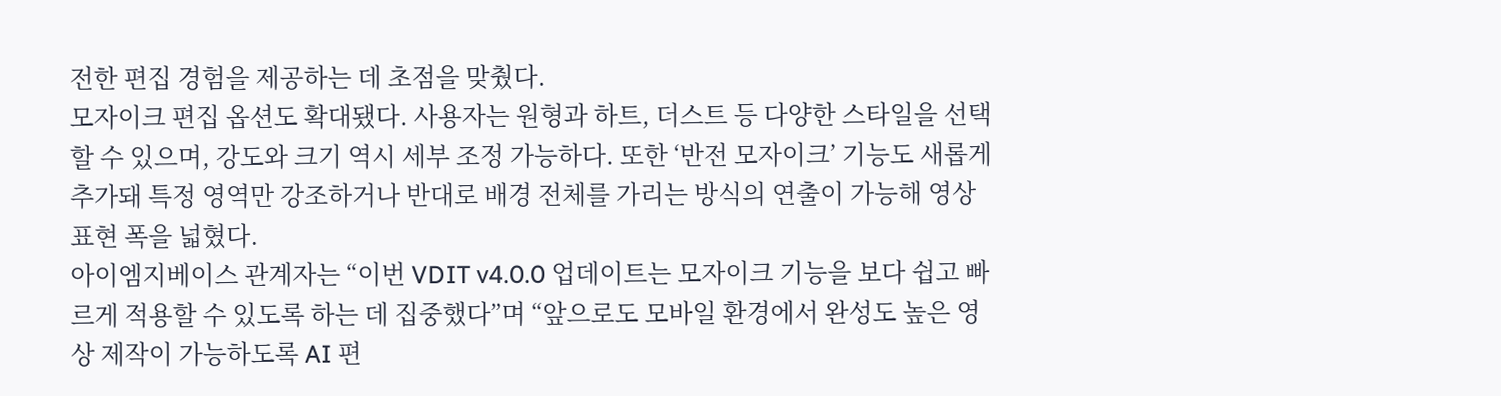전한 편집 경험을 제공하는 데 초점을 맞췄다.
모자이크 편집 옵션도 확대됐다. 사용자는 원형과 하트, 더스트 등 다양한 스타일을 선택할 수 있으며, 강도와 크기 역시 세부 조정 가능하다. 또한 ‘반전 모자이크’ 기능도 새롭게 추가돼 특정 영역만 강조하거나 반대로 배경 전체를 가리는 방식의 연출이 가능해 영상 표현 폭을 넓혔다.
아이엠지베이스 관계자는 “이번 VDIT v4.0.0 업데이트는 모자이크 기능을 보다 쉽고 빠르게 적용할 수 있도록 하는 데 집중했다”며 “앞으로도 모바일 환경에서 완성도 높은 영상 제작이 가능하도록 AI 편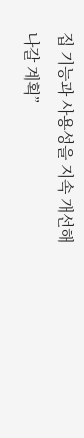집 기능과 사용성을 지속 개선해 나갈 계획”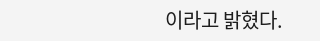이라고 밝혔다.